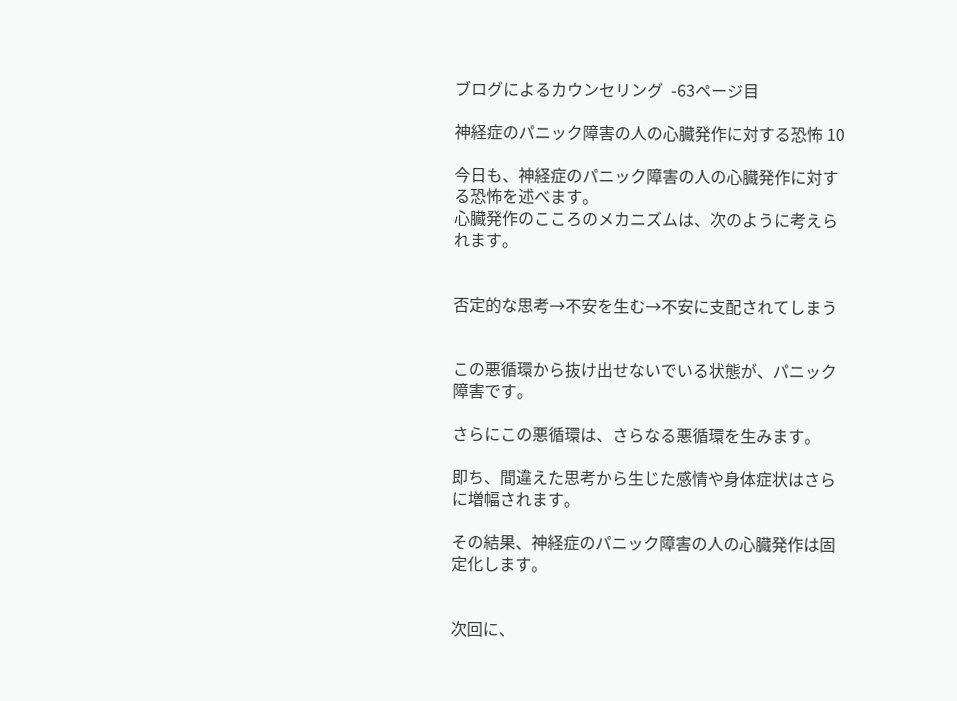ブログによるカウンセリング  -63ページ目

神経症のパニック障害の人の心臓発作に対する恐怖 10

今日も、神経症のパニック障害の人の心臓発作に対する恐怖を述べます。
心臓発作のこころのメカニズムは、次のように考えられます。


否定的な思考→不安を生む→不安に支配されてしまう


この悪循環から抜け出せないでいる状態が、パニック障害です。

さらにこの悪循環は、さらなる悪循環を生みます。

即ち、間違えた思考から生じた感情や身体症状はさらに増幅されます。

その結果、神経症のパニック障害の人の心臓発作は固定化します。


次回に、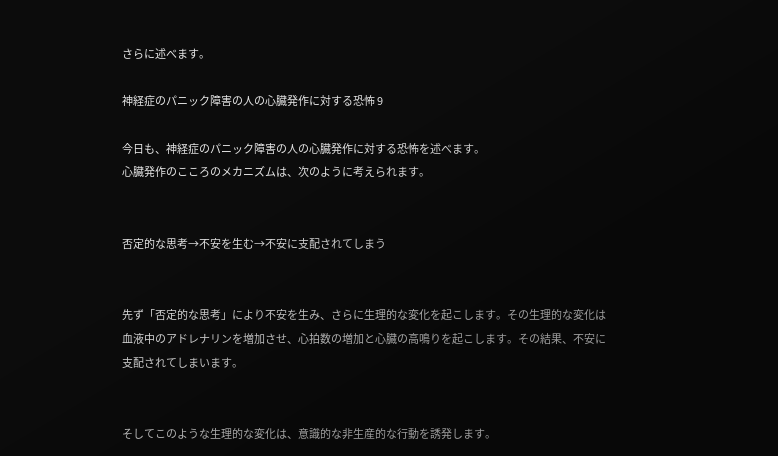さらに述べます。

神経症のパニック障害の人の心臓発作に対する恐怖 9

今日も、神経症のパニック障害の人の心臓発作に対する恐怖を述べます。
心臓発作のこころのメカニズムは、次のように考えられます。


否定的な思考→不安を生む→不安に支配されてしまう


先ず「否定的な思考」により不安を生み、さらに生理的な変化を起こします。その生理的な変化は血液中のアドレナリンを増加させ、心拍数の増加と心臓の高鳴りを起こします。その結果、不安に支配されてしまいます。


そしてこのような生理的な変化は、意識的な非生産的な行動を誘発します。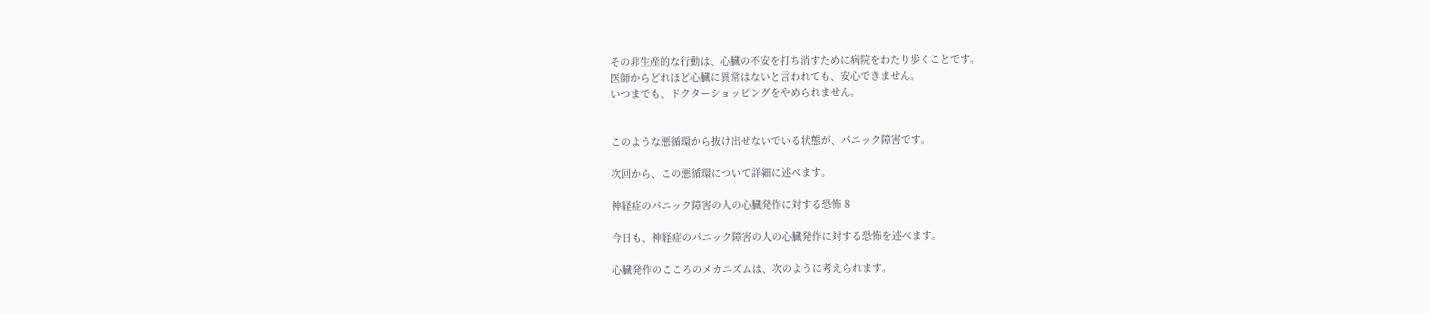その非生産的な行動は、心臓の不安を打ち消すために病院をわたり歩くことです。
医師からどれほど心臓に異常はないと言われても、安心できません。
いつまでも、ドクターショッピングをやめられません。


このような悪循環から抜け出せないでいる状態が、パニック障害です。

次回から、この悪循環について詳細に述べます。

神経症のパニック障害の人の心臓発作に対する恐怖 8

今日も、神経症のパニック障害の人の心臓発作に対する恐怖を述べます。

心臓発作のこころのメカニズムは、次のように考えられます。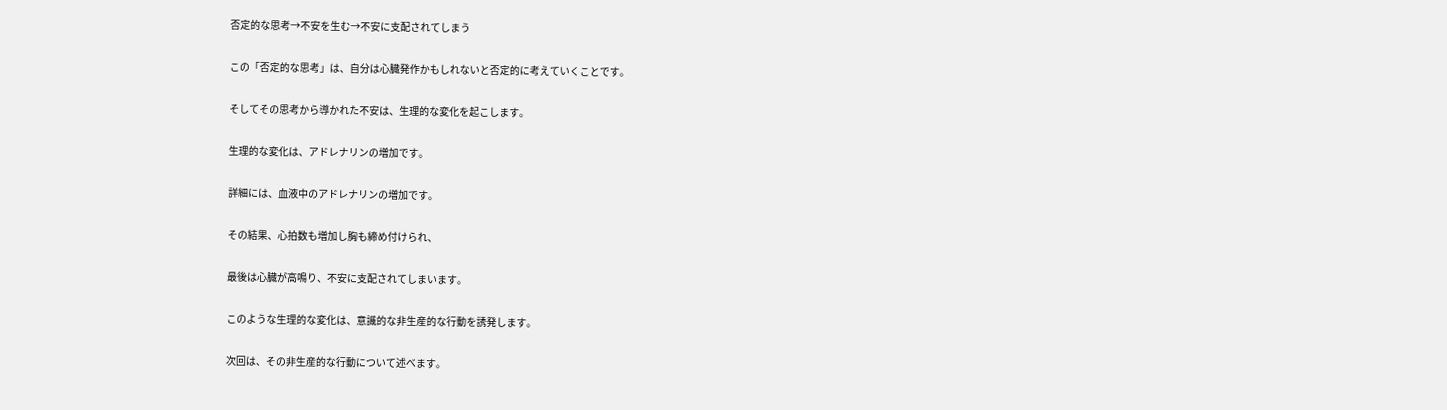否定的な思考→不安を生む→不安に支配されてしまう

この「否定的な思考」は、自分は心臓発作かもしれないと否定的に考えていくことです。

そしてその思考から導かれた不安は、生理的な変化を起こします。

生理的な変化は、アドレナリンの増加です。

詳細には、血液中のアドレナリンの増加です。

その結果、心拍数も増加し胸も締め付けられ、

最後は心臓が高鳴り、不安に支配されてしまいます。

このような生理的な変化は、意識的な非生産的な行動を誘発します。

次回は、その非生産的な行動について述べます。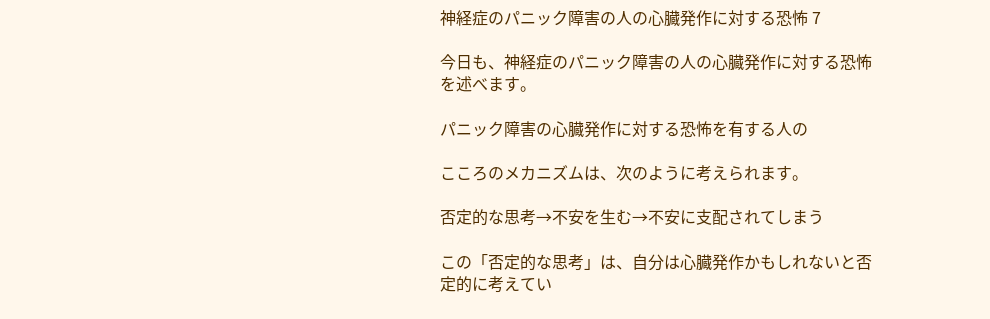神経症のパニック障害の人の心臓発作に対する恐怖 7

今日も、神経症のパニック障害の人の心臓発作に対する恐怖を述べます。

パニック障害の心臓発作に対する恐怖を有する人の

こころのメカニズムは、次のように考えられます。

否定的な思考→不安を生む→不安に支配されてしまう

この「否定的な思考」は、自分は心臓発作かもしれないと否定的に考えてい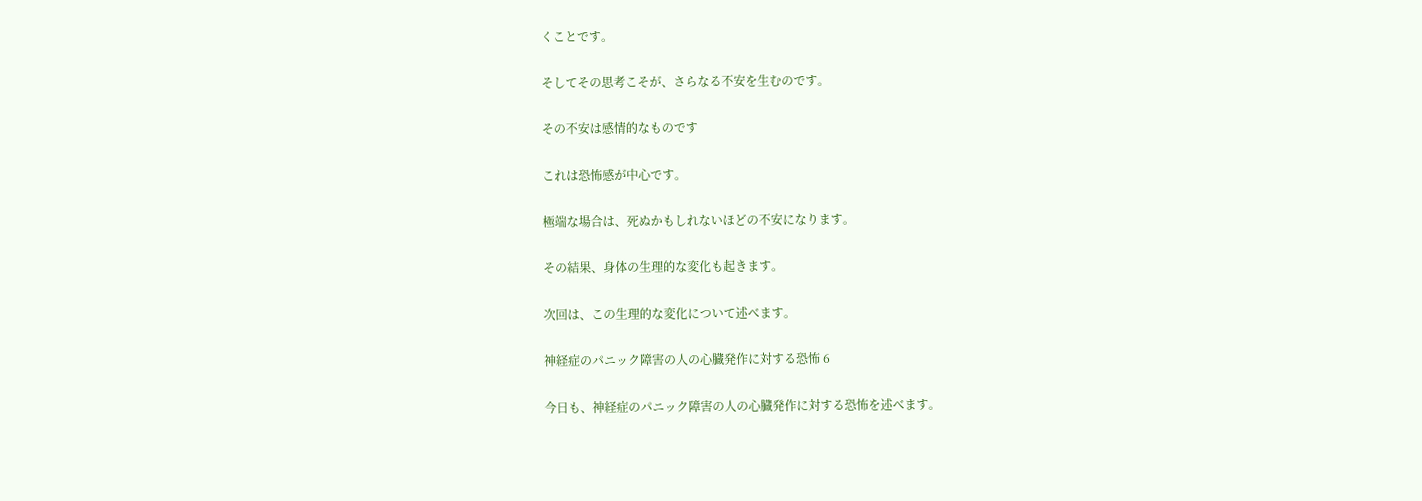くことです。

そしてその思考こそが、さらなる不安を生むのです。

その不安は感情的なものです

これは恐怖感が中心です。

極端な場合は、死ぬかもしれないほどの不安になります。

その結果、身体の生理的な変化も起きます。

次回は、この生理的な変化について述べます。

神経症のパニック障害の人の心臓発作に対する恐怖 6

今日も、神経症のパニック障害の人の心臓発作に対する恐怖を述べます。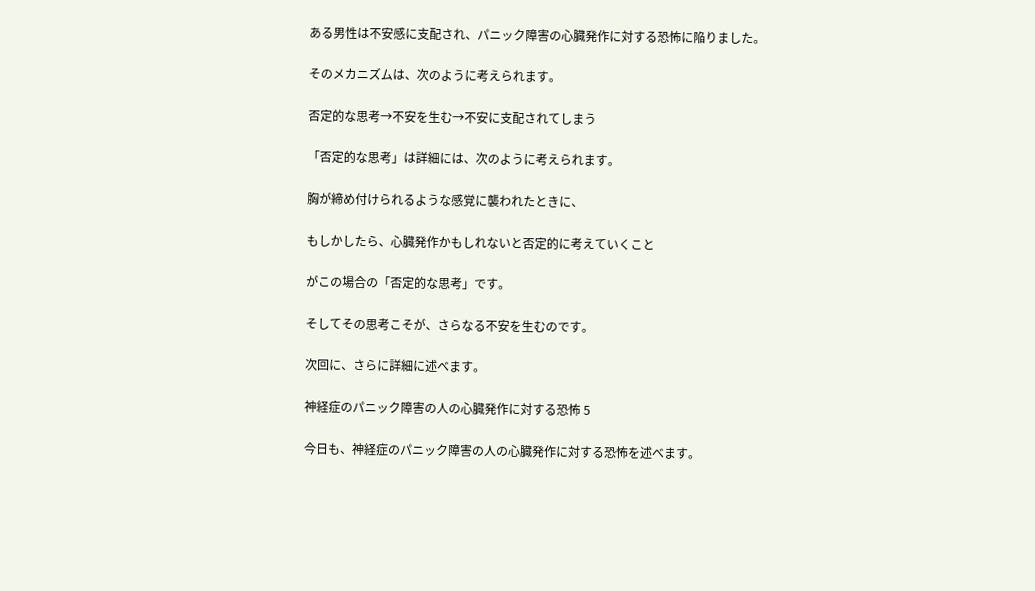ある男性は不安感に支配され、パニック障害の心臓発作に対する恐怖に陥りました。

そのメカニズムは、次のように考えられます。

否定的な思考→不安を生む→不安に支配されてしまう

「否定的な思考」は詳細には、次のように考えられます。

胸が締め付けられるような感覚に襲われたときに、

もしかしたら、心臓発作かもしれないと否定的に考えていくこと

がこの場合の「否定的な思考」です。

そしてその思考こそが、さらなる不安を生むのです。

次回に、さらに詳細に述べます。

神経症のパニック障害の人の心臓発作に対する恐怖 5

今日も、神経症のパニック障害の人の心臓発作に対する恐怖を述べます。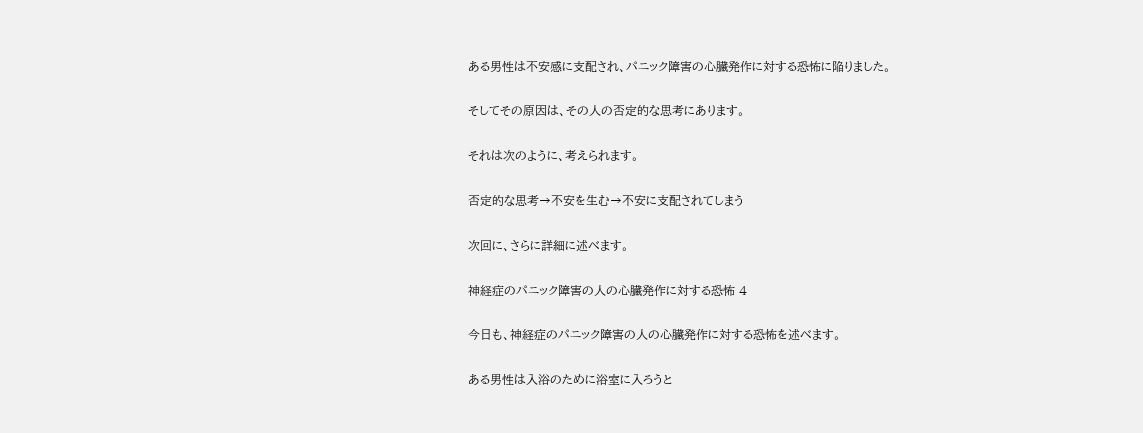ある男性は不安感に支配され、パニック障害の心臓発作に対する恐怖に陥りました。

そしてその原因は、その人の否定的な思考にあります。

それは次のように、考えられます。

否定的な思考→不安を生む→不安に支配されてしまう

次回に、さらに詳細に述べます。

神経症のパニック障害の人の心臓発作に対する恐怖 4

今日も、神経症のパニック障害の人の心臓発作に対する恐怖を述べます。

ある男性は入浴のために浴室に入ろうと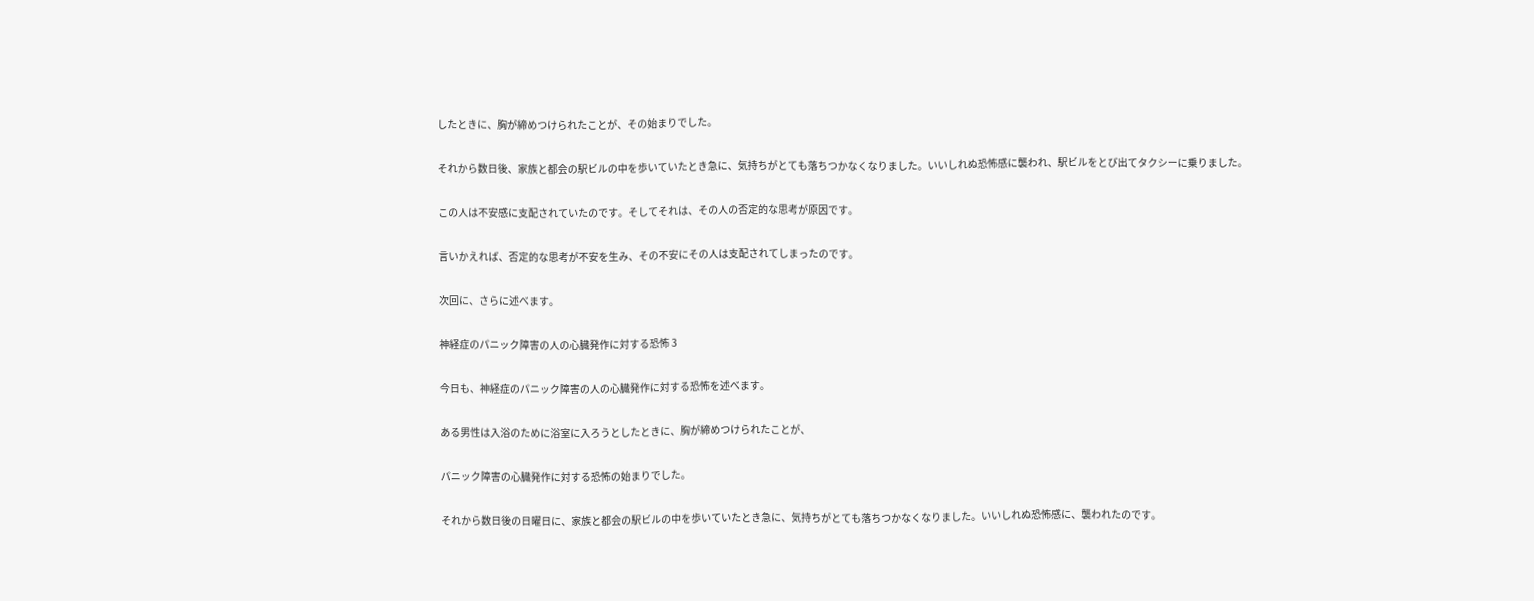したときに、胸が締めつけられたことが、その始まりでした。

それから数日後、家族と都会の駅ビルの中を歩いていたとき急に、気持ちがとても落ちつかなくなりました。いいしれぬ恐怖感に襲われ、駅ビルをとび出てタクシーに乗りました。

この人は不安感に支配されていたのです。そしてそれは、その人の否定的な思考が原因です。

言いかえれば、否定的な思考が不安を生み、その不安にその人は支配されてしまったのです。

次回に、さらに述べます。

神経症のパニック障害の人の心臓発作に対する恐怖 3

今日も、神経症のパニック障害の人の心臓発作に対する恐怖を述べます。

ある男性は入浴のために浴室に入ろうとしたときに、胸が締めつけられたことが、

パニック障害の心臓発作に対する恐怖の始まりでした。

それから数日後の日曜日に、家族と都会の駅ビルの中を歩いていたとき急に、気持ちがとても落ちつかなくなりました。いいしれぬ恐怖感に、襲われたのです。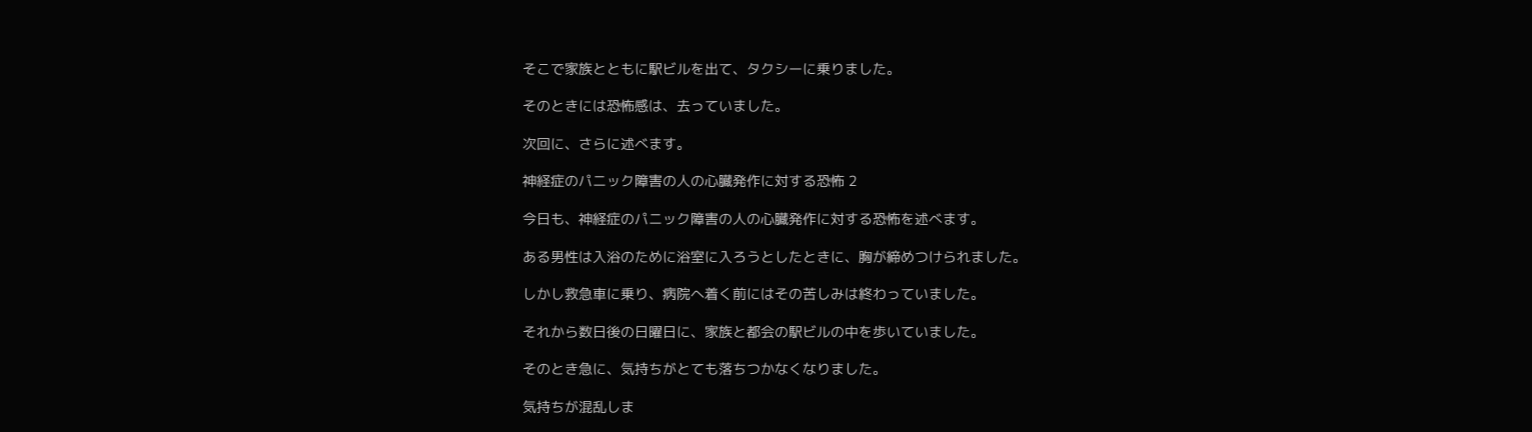そこで家族とともに駅ビルを出て、タクシーに乗りました。

そのときには恐怖感は、去っていました。

次回に、さらに述べます。

神経症のパニック障害の人の心臓発作に対する恐怖 2

今日も、神経症のパニック障害の人の心臓発作に対する恐怖を述べます。

ある男性は入浴のために浴室に入ろうとしたときに、胸が締めつけられました。

しかし救急車に乗り、病院へ着く前にはその苦しみは終わっていました。

それから数日後の日曜日に、家族と都会の駅ビルの中を歩いていました。

そのとき急に、気持ちがとても落ちつかなくなりました。

気持ちが混乱しま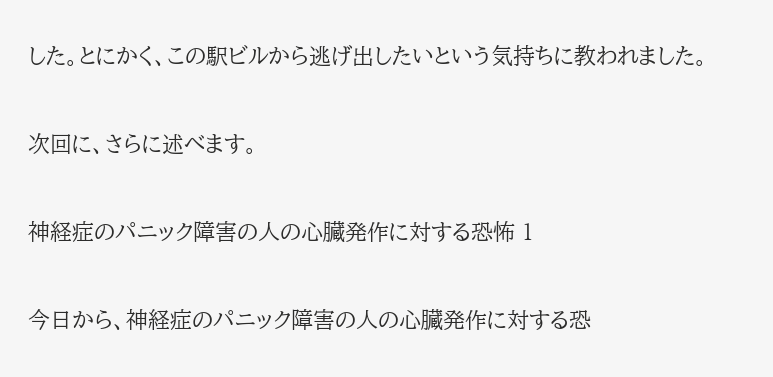した。とにかく、この駅ビルから逃げ出したいという気持ちに教われました。

次回に、さらに述べます。

神経症のパニック障害の人の心臓発作に対する恐怖 1

今日から、神経症のパニック障害の人の心臓発作に対する恐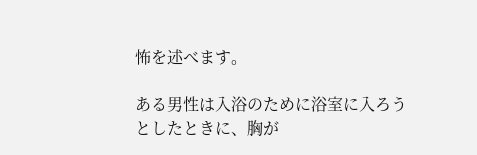怖を述べます。

ある男性は入浴のために浴室に入ろうとしたときに、胸が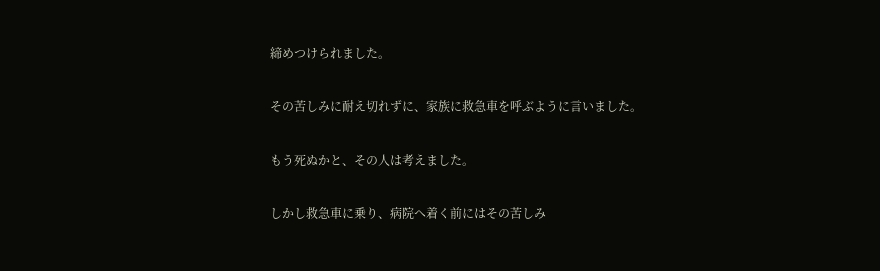締めつけられました。

その苦しみに耐え切れずに、家族に救急車を呼ぶように言いました。

もう死ぬかと、その人は考えました。

しかし救急車に乗り、病院へ着く前にはその苦しみ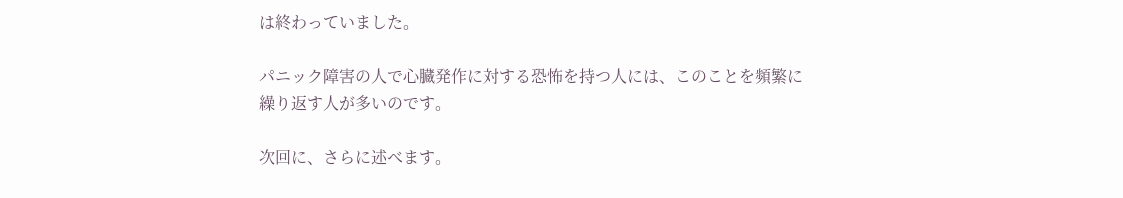は終わっていました。

パニック障害の人で心臓発作に対する恐怖を持つ人には、このことを頻繁に繰り返す人が多いのです。

次回に、さらに述べます。